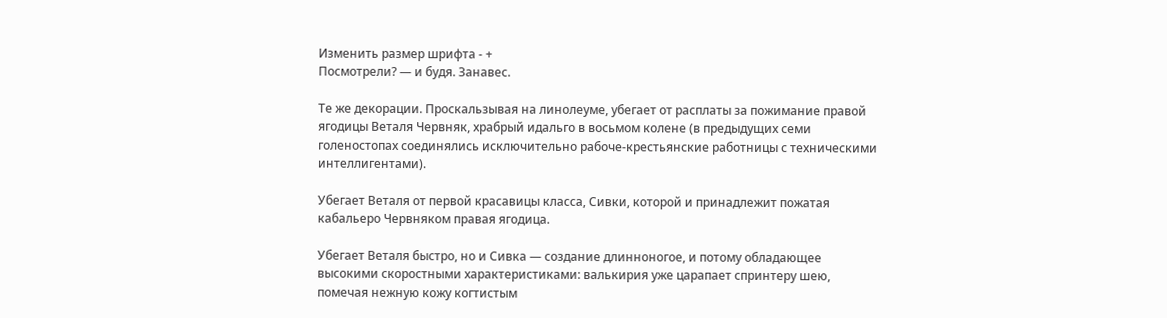Изменить размер шрифта - +
Посмотрели? — и будя. Занавес.

Те же декорации. Проскальзывая на линолеуме, убегает от расплаты за пожимание правой ягодицы Веталя Червняк, храбрый идальго в восьмом колене (в предыдущих семи голеностопах соединялись исключительно рабоче-крестьянские работницы с техническими интеллигентами).

Убегает Веталя от первой красавицы класса, Сивки, которой и принадлежит пожатая кабальеро Червняком правая ягодица.

Убегает Веталя быстро, но и Сивка — создание длинноногое, и потому обладающее высокими скоростными характеристиками: валькирия уже царапает спринтеру шею, помечая нежную кожу когтистым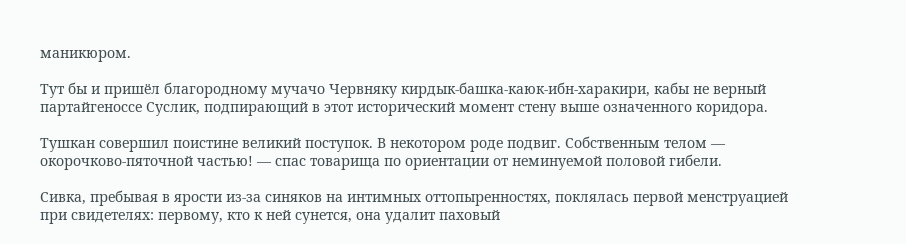маникюром.

Тут бы и пришёл благородному мучачо Червняку кирдык-башка-каюк-ибн-харакири, кабы не верный партайгеноссе Суслик, подпирающий в этот исторический момент стену выше означенного коридора.

Тушкан совершил поистине великий поступок. В некотором роде подвиг. Собственным телом — окорочково-пяточной частью! — спас товарища по ориентации от неминуемой половой гибели.

Сивка, пребывая в ярости из-за синяков на интимных оттопыренностях, поклялась первой менструацией при свидетелях: первому, кто к ней сунется, она удалит паховый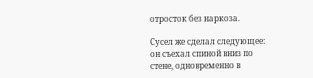отросток без наркоза.

Сусел же сделал следующее: он съехал спиной вниз по стене, одновременно в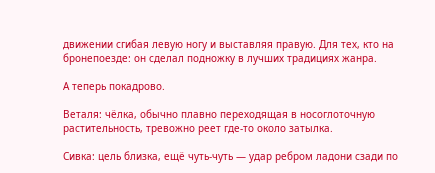движении сгибая левую ногу и выставляя правую. Для тех, кто на бронепоезде: он сделал подножку в лучших традициях жанра.

А теперь покадрово.

Веталя: чёлка, обычно плавно переходящая в носоглоточную растительность, тревожно реет где-то около затылка.

Сивка: цель близка, ещё чуть-чуть — удар ребром ладони сзади по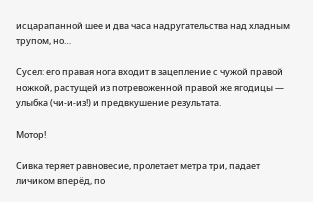исцарапанной шее и два часа надругательства над хладным трупом, но…

Сусел: его правая нога входит в зацепление с чужой правой ножкой, растущей из потревоженной правой же ягодицы — улыбка (чи-и-из!) и предвкушение результата.

Мотор!

Сивка теряет равновесие, пролетает метра три, падает личиком вперёд, по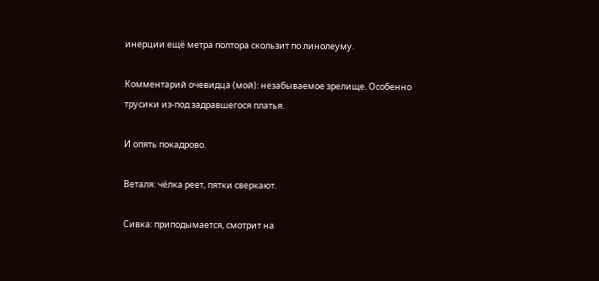инерции ещё метра полтора скользит по линолеуму.

Комментарий очевидца (мой): незабываемое зрелище. Особенно трусики из-под задравшегося платья.

И опять покадрово.

Веталя: чёлка реет, пятки сверкают.

Сивка: приподымается, смотрит на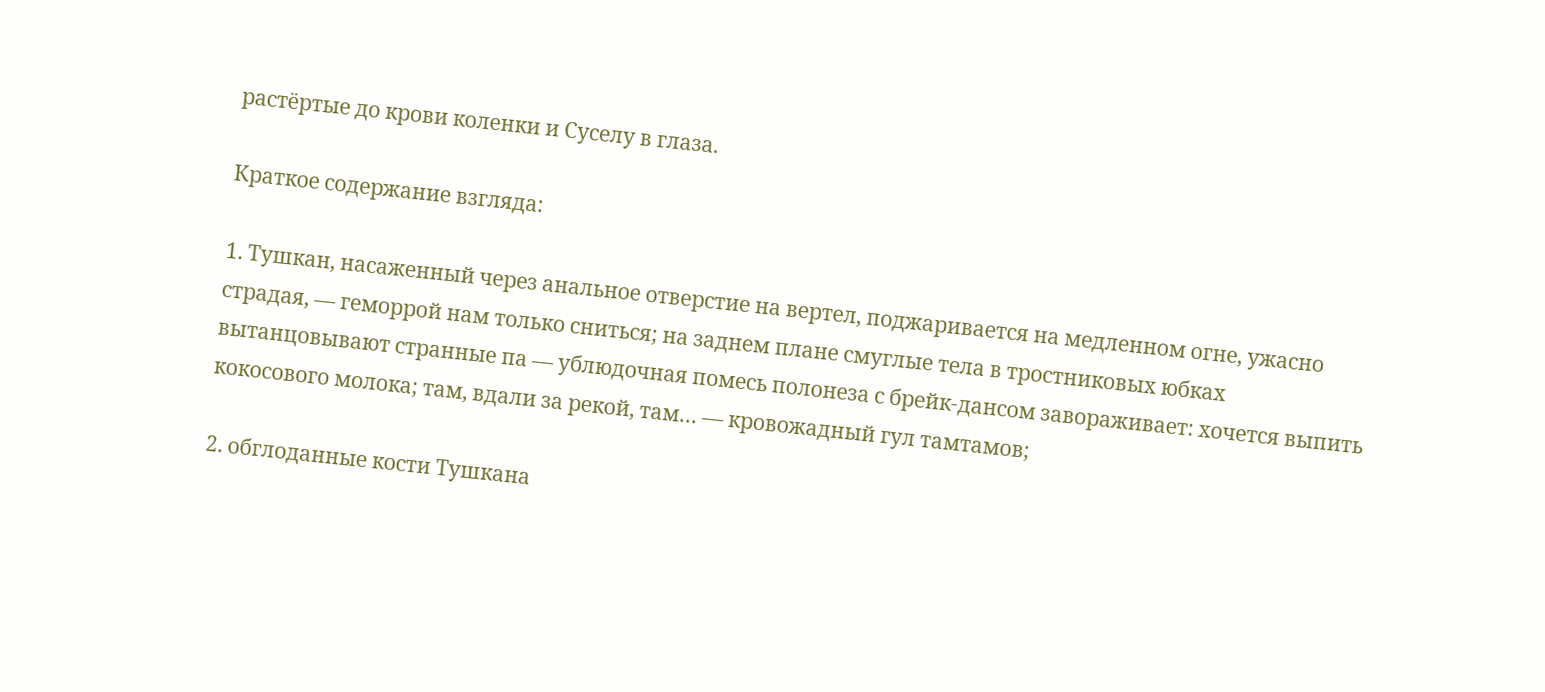растёртые до крови коленки и Суселу в глаза.

Краткое содержание взгляда:

1. Тушкан, насаженный через анальное отверстие на вертел, поджаривается на медленном огне, ужасно страдая, — геморрой нам только сниться; на заднем плане смуглые тела в тростниковых юбках вытанцовывают странные па — ублюдочная помесь полонеза с брейк-дансом завораживает: хочется выпить кокосового молока; там, вдали за рекой, там… — кровожадный гул тамтамов;

2. обглоданные кости Тушкана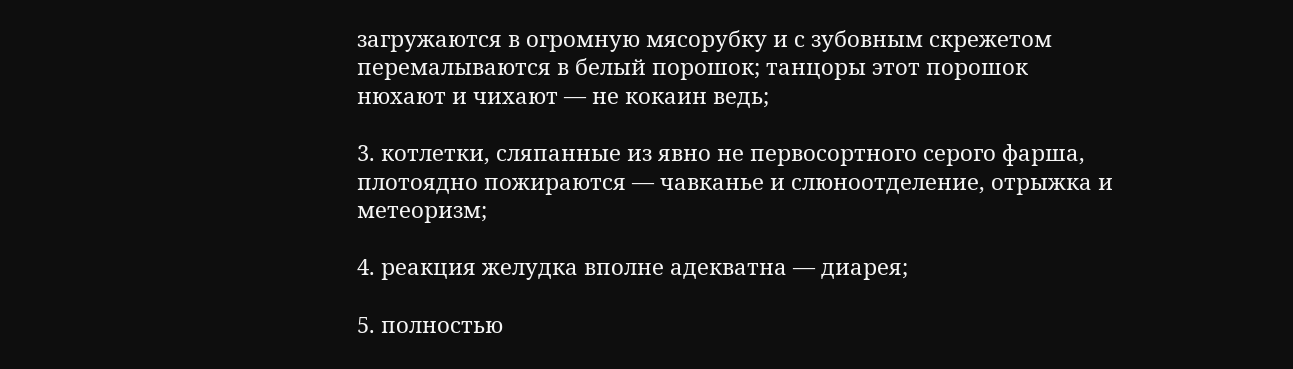загружаются в огромную мясорубку и с зубовным скрежетом перемалываются в белый порошок; танцоры этот порошок нюхают и чихают — не кокаин ведь;

3. котлетки, сляпанные из явно не первосортного серого фарша, плотоядно пожираются — чавканье и слюноотделение, отрыжка и метеоризм;

4. реакция желудка вполне адекватна — диарея;

5. полностью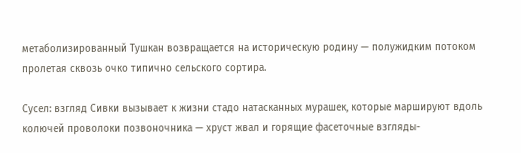метаболизированный Тушкан возвращается на историческую родину — полужидким потоком пролетая сквозь очко типично сельского сортира.

Сусел: взгляд Сивки вызывает к жизни стадо натасканных мурашек, которые маршируют вдоль колючей проволоки позвоночника — хруст жвал и горящие фасеточные взгляды-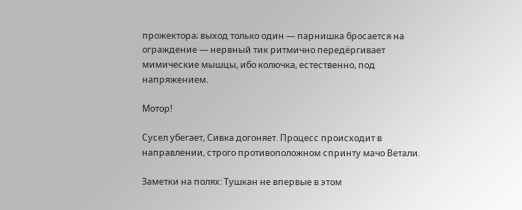прожектора; выход только один — парнишка бросается на ограждение — нервный тик ритмично передёргивает мимические мышцы, ибо колючка, естественно, под напряжением.

Мотор!

Сусел убегает, Сивка догоняет. Процесс происходит в направлении, строго противоположном спринту мачо Ветали.

Заметки на полях: Тушкан не впервые в этом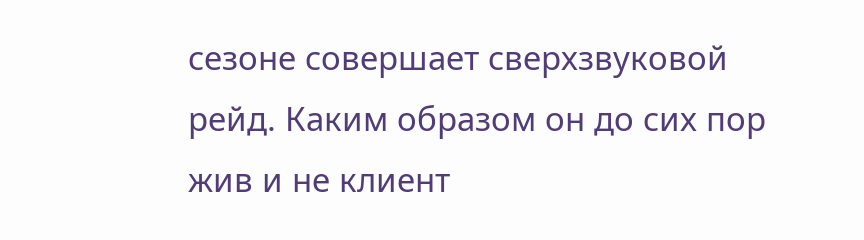сезоне совершает сверхзвуковой рейд. Каким образом он до сих пор жив и не клиент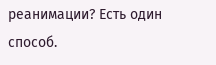реанимации? Есть один способ.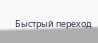Быстрый переход